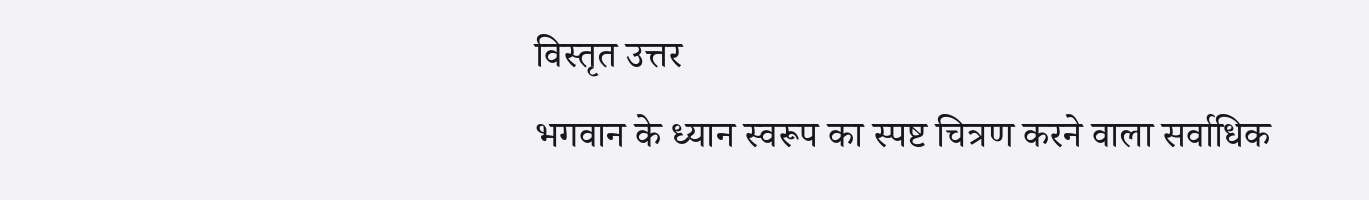विस्तृत उत्तर
भगवान के ध्यान स्वरूप का स्पष्ट चित्रण करने वाला सर्वाधिक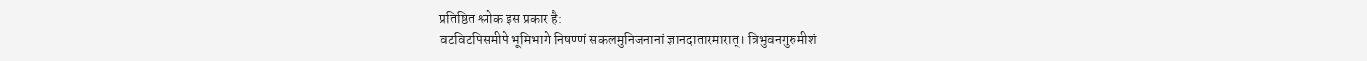प्रतिष्ठित श्लोक इस प्रकार है:
वटविटपिसमीपे भूमिभागे निषण्णं सकलमुनिजनानां ज्ञानदातारमारात्। त्रिभुवनगुरुमीशं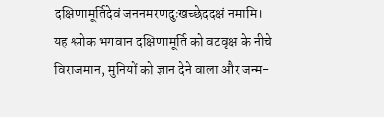दक्षिणामूर्तिदेवं जननमरणदुःखच्छेददक्षं नमामि।
यह श्लोक भगवान दक्षिणामूर्ति को वटवृक्ष के नीचे विराजमान, मुनियों को ज्ञान देने वाला और जन्म-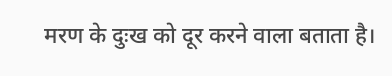मरण के दुःख को दूर करने वाला बताता है।